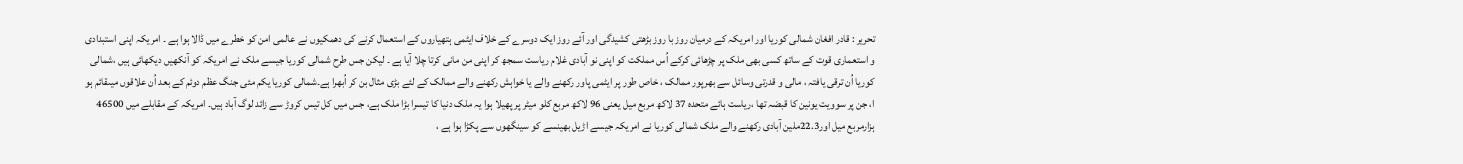تحریر : قادر افغان شمالی کوریا اور امریکہ کے درمیان روز با روز بڑھتی کشیدگی اور آئے روز ایک دوسرے کے خلاف ایٹمی ہتھیاروں کے استعمال کرنے کی دھمکیوں نے عالمی امن کو خطرے میں ڈالا ہوا ہے ۔ امریکہ اپنی استبدادی و استعماری قوت کے ساتھ کسی بھی ملک پر چڑھائی کرکے اُس مملکت کو اپنی نو آبادی غلام ریاست سمجھ کر اپنی من مانی کرتا چلا آیا ہے ۔ لیکن جس طرح شمالی کوریا جیسے ملک نے امریکہ کو آنکھیں دیکھائی ہیں ،شمالی کوریا اُن ترقی یافتہ ، مالی و قدرتی وسائل سے بھرپور ممالک ، خاص طور پر ایٹمی پاور رکھنے والے یا خواہش رکھنے والے ممالک کے لئے بڑی مثال بن کر اُبھرا ہے۔شمالی کوریا یکم مئی جنگ عظم دوئم کے بعد اُن علاقوں میںقائم ہو ا، جن پر سوویت یونین کا قبضہ تھا ،ریاست ہائے متحدہ 37 لاکھ مربع میل یعنی 96 لاکھ مربع کلو میٹر پر پھیلا ہوا یہ ملک دنیا کا تیسرا بڑا ملک ہے، جس میں کل تیس کروڑ سے زائد لوگ آباد ہیں۔ امریکہ کے مقابلے میں 46500 ہزارمربع میل اور22.3ملین آبادی رکھنے والے ملک شمالی کوریا نے امریکہ جیسے اڑیل بھینسے کو سینگھوں سے پکڑا ہوا ہے ،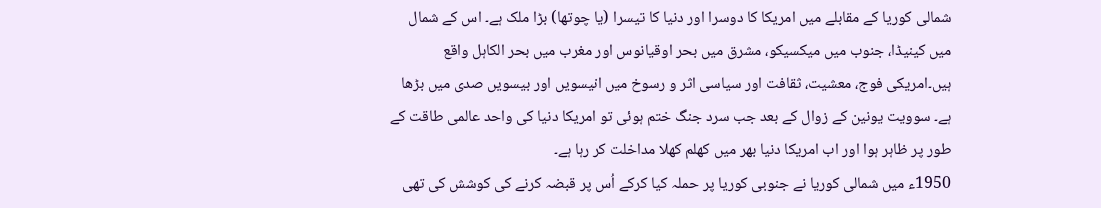شمالی کوریا کے مقابلے میں امریکا کا دوسرا اور دنیا کا تیسرا (یا چوتھا) بڑا ملک ہے۔ اس کے شمال میں کینیڈا، جنوب میں میکسیکو، مشرق میں بحر اوقیانوس اور مغرب میں بحر الکاہل واقع ہیں۔امریکی فوج، معشیت، ثقافت اور سیاسی اثر و رسوخ میں انیسویں اور بیسویں صدی میں بڑھا ہے۔ سوویت یونین کے زوال کے بعد جب سرد جنگ ختم ہوئی تو امریکا دنیا کی واحد عالمی طاقت کے طور پر ظاہر ہوا اور اب امریکا دنیا بھر میں کھلم کھلا مداخلت کر رہا ہے۔
1950ء میں شمالی کوریا نے جنوبی کوریا پر حملہ کیا کرکے اُس پر قبضہ کرنے کی کوشش کی تھی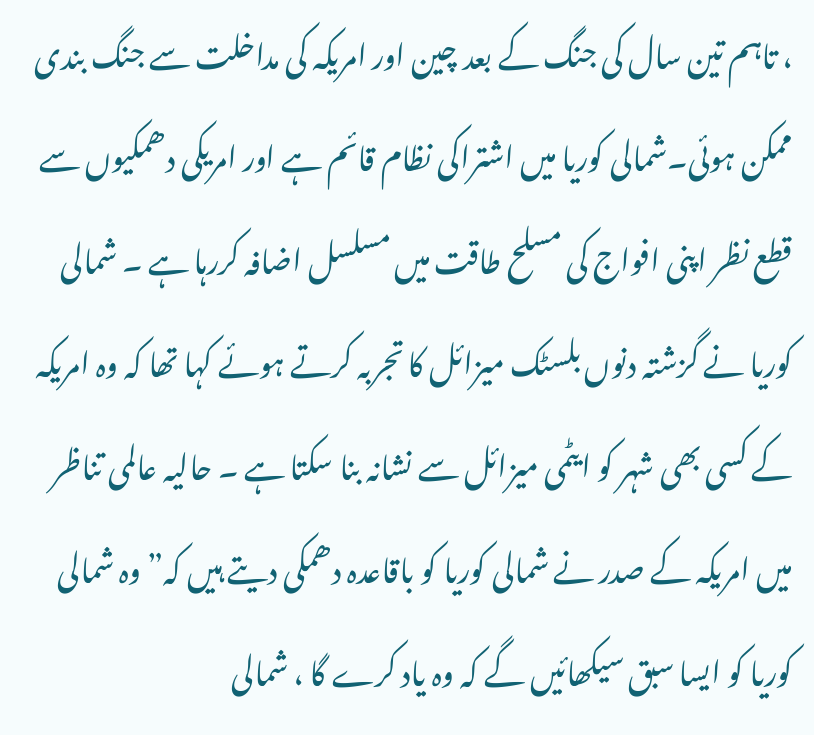، تاہم تین سال کی جنگ کے بعد چین اور امریکہ کی مداخلت سے جنگ بندی ممکن ہوئی۔شمالی کوریا میں اشتراکی نظام قائم ہے اور امریکی دھمکیوں سے قطع نظر اپنی افواج کی مسلح طاقت میں مسلسل اضافہ کررہا ہے ۔ شمالی کوریا نے گزشتہ دنوں بلسٹک میزائل کا تجربہ کرتے ہوئے کہا تھا کہ وہ امریکہ کے کسی بھی شہر کو ایٹمی میزائل سے نشانہ بنا سکتا ہے ۔ حالیہ عالمی تناظر میں امریکہ کے صدر نے شمالی کوریا کو باقاعدہ دھمکی دیتے ہیں کہ” وہ شمالی کوریا کو ایسا سبق سیکھائیں گے کہ وہ یاد کرے گا ، شمالی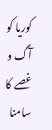کوریا کو آگ و غصے کا سامنا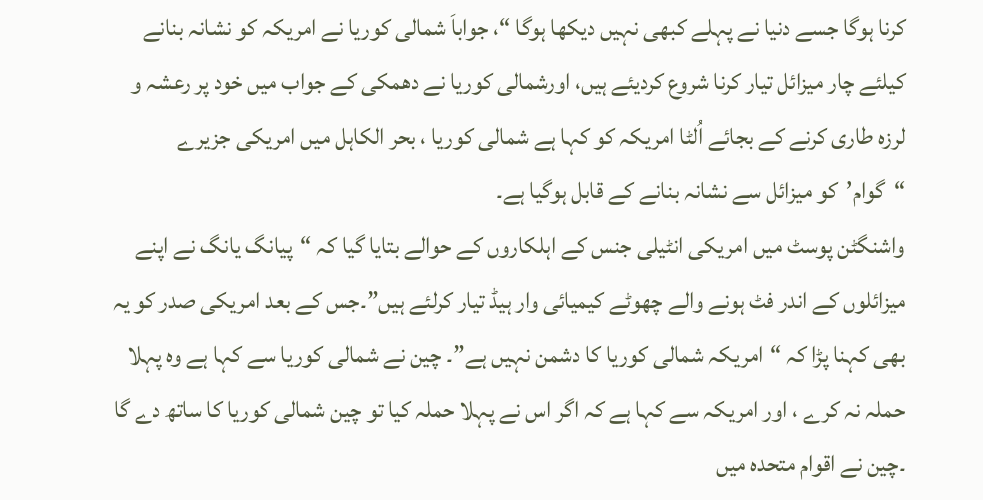کرنا ہوگا جسے دنیا نے پہلے کبھی نہیں دیکھا ہوگا “، جواباَ شمالی کوریا نے امریکہ کو نشانہ بنانے کیلئے چار میزائل تیار کرنا شروع کردیئے ہیں، اورشمالی کوریا نے دھمکی کے جواب میں خود پر رعشہ و لرزہ طاری کرنے کے بجائے اُلٹا امریکہ کو کہا ہے شمالی کوریا ، بحر الکاہل میں امریکی جزیرے “گوام’کو میزائل سے نشانہ بنانے کے قابل ہوگیا ہے۔
واشنگٹن پوسٹ میں امریکی انٹیلی جنس کے اہلکاروں کے حوالے بتایا گیا کہ “پیانگ یانگ نے اپنے میزائلوں کے اندر فٹ ہونے والے چھوٹے کیمیائی وار ہیڈ تیار کرلئے ہیں”۔جس کے بعد امریکی صدر کو یہ بھی کہنا پڑا کہ “امریکہ شمالی کوریا کا دشمن نہیں ہے”۔ چین نے شمالی کوریا سے کہا ہے وہ پہلا حملہ نہ کرے ، اور امریکہ سے کہا ہے کہ اگر اس نے پہلا حملہ کیا تو چین شمالی کوریا کا ساتھ دے گا ۔چین نے اقوام متحدہ میں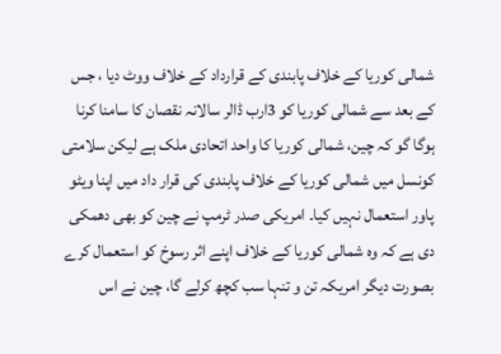شمالی کوریا کے خلاف پابندی کے قرارداد کے خلاف ووٹ دیا ، جس کے بعد سے شمالی کوریا کو 3ارب ڈالر سالانہ نقصان کا سامنا کرنا ہوگا گو کہ چین، شمالی کوریا کا واحد اتحادی ملک ہے لیکن سلامتی کونسل میں شمالی کوریا کے خلاف پابندی کی قرار داد میں اپنا ویٹو پاور استعمال نہیں کیا۔ امریکی صدر ٹرمپ نے چین کو بھی دھمکی دی ہے کہ وہ شمالی کوریا کے خلاف اپنے اثر رسوخ کو استعمال کرے بصورت دیگر امریکہ تن و تنہا سب کچھ کرلے گا، چین نے اس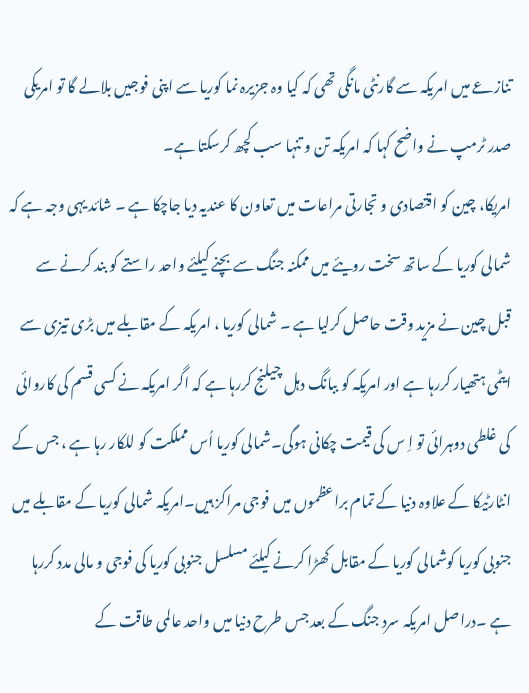تنازعے میں امریکہ سے گارنٹی مانگی تھی کہ کیا وہ جزیرہ نما کوریا سے اپنی فوجیں بلالے گا تو امریکی صدر ٹرمپ نے واضح کہا کہ امریکہ تن و تنہا سب کچھ کرسکتا ہے۔
امریکا، چین کو اقتصادی و تجارتی مراعات میں تعاون کا عندیہ دیا جاچکا ہے ۔ شائد یہی وجہ ہے کہ شمالی کوریا کے ساتھ سخت رویئے میں ممکنہ جنگ سے بچنے کیلئے واحد راستے کو بند کرنے سے قبل چین نے مزید وقت حاصل کرلیا ہے ۔ شمالی کوریا ، امریکہ کے مقابلے میں بڑی تیزی سے ایٹمی ہتھیار کررہا ہے اور امریکہ کو ببانگ دہل چیلنج کررہا ہے کہ اگر امریکہ نے کسی قسم کی کاروائی کی غلطی دوہرائی تو اِ س کی قیمت چکانی ہوگی۔شمالی کوریا اُس مملکت کو للکار رہا ہے ، جس کے انٹارٹیکا کے علاوہ دنیا کے تمام براعظموں میں فوجی مراکز ہیں۔امریکہ شمالی کوریا کے مقابلے میں جنوبی کوریا کوشمالی کوریا کے مقابل کھڑا کرنے کیلئے مسلسل جنوبی کوریا کی فوجی و مالی مدد کررہا ہے ۔دراصل امریکہ سرد جنگ کے بعد جس طرح دنیا میں واحد عالمی طاقت کے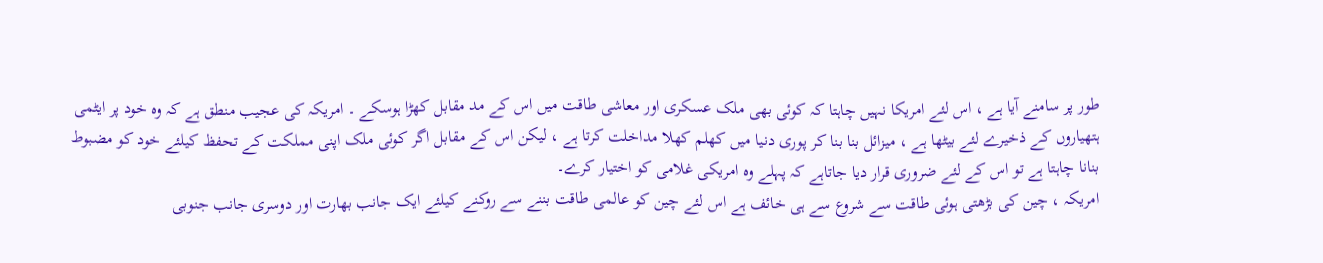طور پر سامنے آیا ہے ، اس لئے امریکا نہیں چاہتا کہ کوئی بھی ملک عسکری اور معاشی طاقت میں اس کے مد مقابل کھڑا ہوسکے ۔ امریکہ کی عجیب منطق ہے کہ وہ خود پر ایٹمی ہتھیاروں کے ذخیرے لئے بیٹھا ہے ، میزائل بنا بنا کر پوری دنیا میں کھلم کھلا مداخلت کرتا ہے ، لیکن اس کے مقابل اگر کوئی ملک اپنی مملکت کے تحفظ کیلئے خود کو مضبوط بنانا چاہتا ہے تو اس کے لئے ضروری قرار دیا جاتاہے کہ پہلے وہ امریکی غلامی کو اختیار کرے۔
امریکہ ، چین کی بڑھتی ہوئی طاقت سے شروع سے ہی خائف ہے اس لئے چین کو عالمی طاقت بننے سے روکنے کیلئے ایک جانب بھارت اور دوسری جانب جنوبی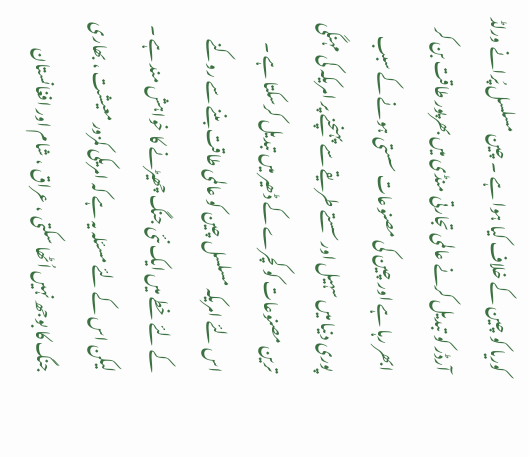کوریا کو چین کے خلاف کیا ہوا ہے ۔ چین مسلسل پُرانے ورلڈ آرڈر کو تبدیل کرنے عالمی تجارتی منڈی میں بھرپور طاقت بن کر ابھر رہا ہے اور چین کی مصنوعات سستی ہونے کے سبب پوری دنیا میں سہیل اور سستے طریقے سے پہنچنے پر امریکہ کی مہنگی ترین مصنوعات کو کچرے کے ڈھیر میں تبدیل کرسکتا ہے ۔ اس لئے امریکہ مسلسل چین کو عالمی طاقت بننے سے روکنے کے لئے خطے میں ایک نئی جنگ چھیڑنے کا خواہش مند ہے ۔ لیکن اس کے لئے مسئلہ یہ ہے کہ امریکی کمزور معیشت ، بھاری جنگ کا بوجھ نہیں اُٹھا سکتی ، عراق ، شام اور افغانستان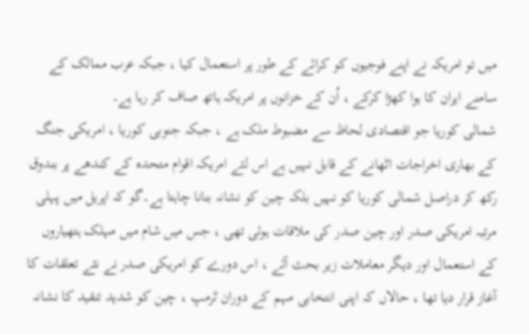میں تو امریکہ نے اپنے فوجیوں کو کرائے کے طور پر استعمال کیا ، جبکہ عرب ممالک کے سامنے ایران کا ہوا کھڑا کرکے ، اُن کے خزانوں پر امریکہ ہاتھ صاف کر رہا ہے۔
شمالی کوریا جو اقتصادی لحاظ سے مضبوط ملک ہے ، جبکہ جنوبی کوریا ، امریکی جنگ کے بھاری اخراجات اٹھانے کے قابل نہیں ہے اس لئے امریکہ اقوام متحدہ کے کندھے پر بندوق رکھ کر دراصل شمالی کوریا کو نہیں بلکہ چین کو نشانہ بنانا چاہتا ہے۔گو کہ اپریل میں پہلی مرتبہ امریکی صدر اور چین صدر کی ملاقات ہوئی تھی ، جس میں شام میں مہلک ہتھیاروں کے استعمال اور دیگر معاملات زیر بحث آئے ، اس دورے کو امریکی صدر نے نئے تعلقات کا آغاز قرار دیا تھا ، حالاں کہ اپنی انتخابی مہم کے دوران ٹرمپ ، چین کو شدید تنقید کا نشانہ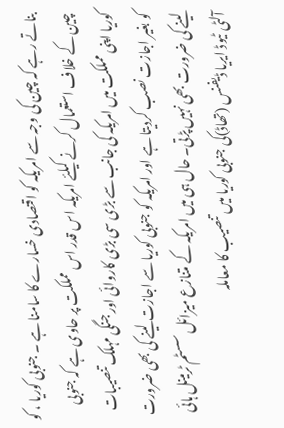بناتے رہے کہ چین کی وجہ سے امریکہ کو اقتصادی خسارے کا سامنا ہے ۔ جنوبی کوریا ، کو چین کے خلاف استعمال کرنے کیلئے امریکہ اس قدر اس مملکت پر حاوی ہے کہ جنوبی کوریا اپنی مملکت میں امریکہ کی جانب سے بڑی سی بڑی کاروائی اور جنگی مہلک تنصیبات کو بغیر اجازت نصب کردیتا ہے اور امریکہ کو جنوبی کوریا سے اجازت لینے کی بھی ضرورت لینے کی ضرورت بھی نہیں پڑتی۔ حال ہی میں امریکہ کے متنازع میزائل سسٹم ٹرمینل ہائی آلٹی ٹیوڈ ایریا ڈیفنس (تھاڈ)کی جنوبی کوریا میں تنصیب کا معاملہ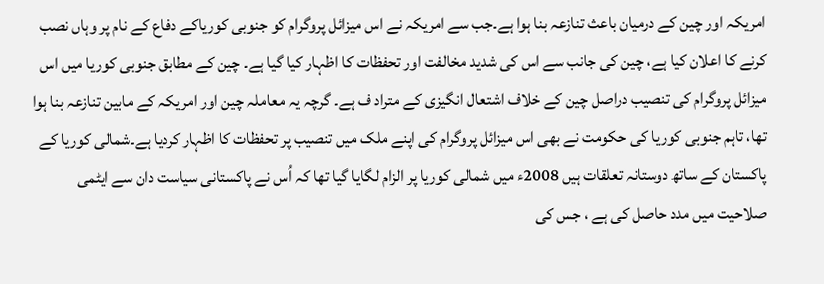امریکہ اور چین کے درمیان باعث تنازعہ بنا ہوا ہے۔جب سے امریکہ نے اس میزائل پروگرام کو جنوبی کوریاکے دفاع کے نام پر وہاں نصب کرنے کا اعلان کیا ہے، چین کی جانب سے اس کی شدید مخالفت اور تحفظات کا اظہار کیا گیا ہے۔ چین کے مطابق جنوبی کوریا میں اس میزائل پروگرام کی تنصیب دراصل چین کے خلاف اشتعال انگیزی کے متراد ف ہے۔ گرچہ یہ معاملہ چین اور امریکہ کے مابین تنازعہ بنا ہوا تھا، تاہم جنوبی کوریا کی حکومت نے بھی اس میزائل پروگرام کی اپنے ملک میں تنصیب پر تحفظات کا اظہار کردیا ہے۔شمالی کوریا کے پاکستان کے ساتھ دوستانہ تعلقات ہیں 2008ء میں شمالی کوریا پر الزام لگایا گیا تھا کہ اُس نے پاکستانی سیاست دان سے ایٹمی صلاحیت میں مدد حاصل کی ہے ، جس کی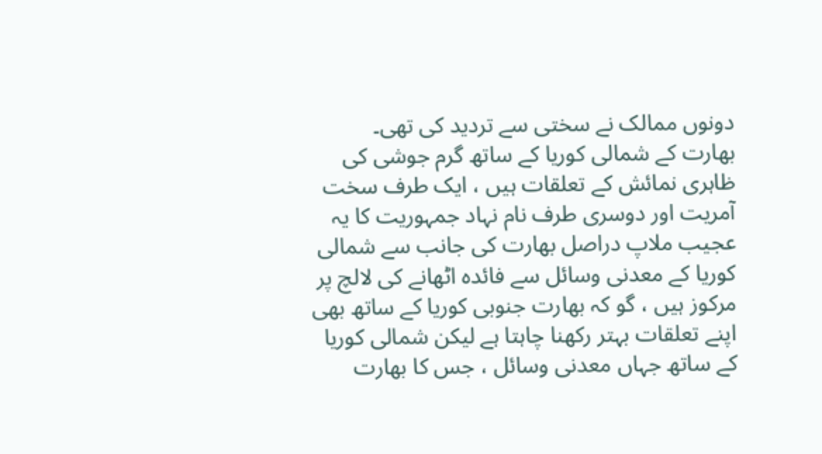دونوں ممالک نے سختی سے تردید کی تھی۔
بھارت کے شمالی کوریا کے ساتھ گرم جوشی کی ظاہری نمائش کے تعلقات ہیں ، ایک طرف سخت آمریت اور دوسری طرف نام نہاد جمہوریت کا یہ عجیب ملاپ دراصل بھارت کی جانب سے شمالی کوریا کے معدنی وسائل سے فائدہ اٹھانے کی لالچ پر مرکوز ہیں ، گو کہ بھارت جنوبی کوریا کے ساتھ بھی اپنے تعلقات بہتر رکھنا چاہتا ہے لیکن شمالی کوریا کے ساتھ جہاں معدنی وسائل ، جس کا بھارت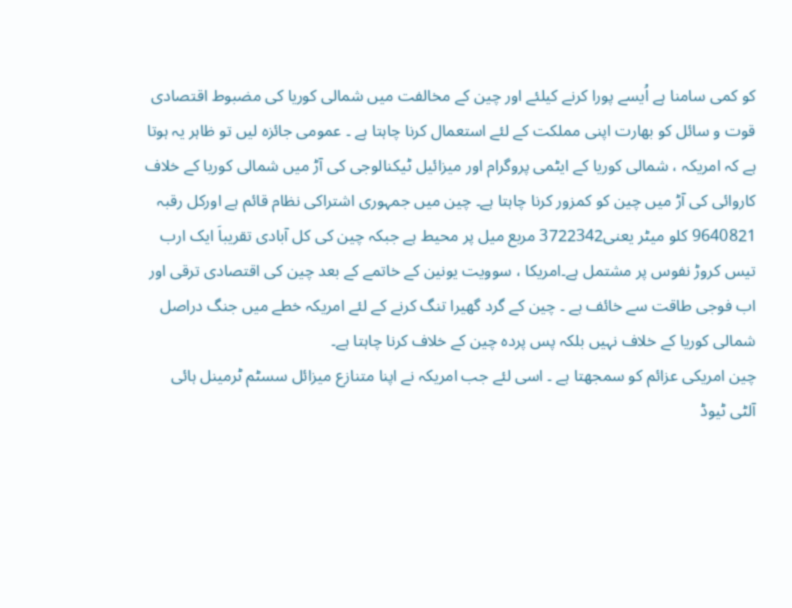کو کمی سامنا ہے اُیسے پورا کرنے کیلئے اور چین کے مخالفت میں شمالی کوریا کی مضبوط اقتصادی قوت و سائل کو بھارت اپنی مملکت کے لئے استعمال کرنا چاہتا ہے ۔ عمومی جائزہ لیں تو ظاہر یہ ہوتا ہے کہ امریکہ ، شمالی کوریا کے ایٹمی پروگرام اور میزائیل ٹیکنالوجی کی آڑ میں شمالی کوریا کے خلاف کاروائی کی آڑ میں چین کو کمزور کرنا چاہتا ہے۔ چین میں جمہوری اشتراکی نظام قائم ہے اورکل رقبہ 9640821 کلو میٹر یعنی3722342 مربع میل پر محیط ہے جبکہ چین کی کل آبادی تقریباَ ایک ارب تیس کروڑ نفوس پر مشتمل ہے۔امریکا ، سوویت یونین کے خاتمے کے بعد چین کی اقتصادی ترقی اور اب فوجی طاقت سے خائف ہے ۔ چین کے گرد گھیرا تنگ کرنے کے لئے امریکہ خطے میں جنگ دراصل شمالی کوریا کے خلاف نہیں بلکہ پس پردہ چین کے خلاف کرنا چاہتا ہے۔
چین امریکی عزائم کو سمجھتا ہے ۔ اسی لئے جب امریکہ نے اپنا متنازع میزائل سسٹم ٹرمینل ہائی آلٹی ٹیوڈ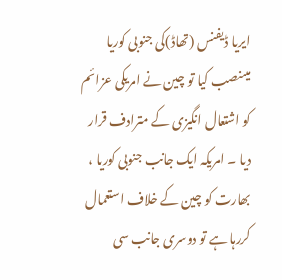ایریا ڈیفنس (تھاڈ)کی جنوبی کوریا میںنصب کیا تو چین نے امریکی عزائم کو اشتعال انگیزی کے مترادف قرار دیا ۔ امریکہ ایک جانب جنوبی کوریا ، بھارت کو چین کے خلاف استعمال کررہا ہے تو دوسری جانب سی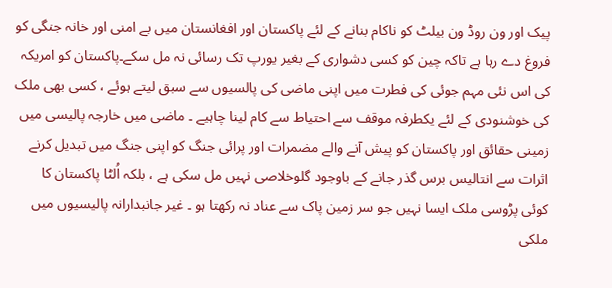پیک اور ون روڈ ون بیلٹ کو ناکام بنانے کے لئے پاکستان اور افغانستان میں بے امنی اور خانہ جنگی کو فروغ دے رہا ہے تاکہ چین کو کسی دشواری کے بغیر یورپ تک رسائی نہ مل سکے۔پاکستان کو امریکہ کی اس نئی مہم جوئی کی فطرت میں اپنی ماضی کی پالسیوں سے سبق لیتے ہوئے ، کسی بھی ملک کی خوشنودی کے لئے یکطرفہ موقف سے احتیاط سے کام لینا چاہیے ۔ ماضی میں خارجہ پالیسی میں زمینی حقائق اور پاکستان کو پیش آنے والے مضمرات اور پرائی جنگ کو اپنی جنگ میں تبدیل کرنے اثرات سے انتالیس برس گذر جانے کے باوجود گلوخلاصی نہیں مل سکی ہے ، بلکہ اُلٹا پاکستان کا کوئی پڑوسی ملک ایسا نہیں جو سر زمین پاک سے عناد نہ رکھتا ہو ۔ غیر جانبدارانہ پالیسیوں میں ملکی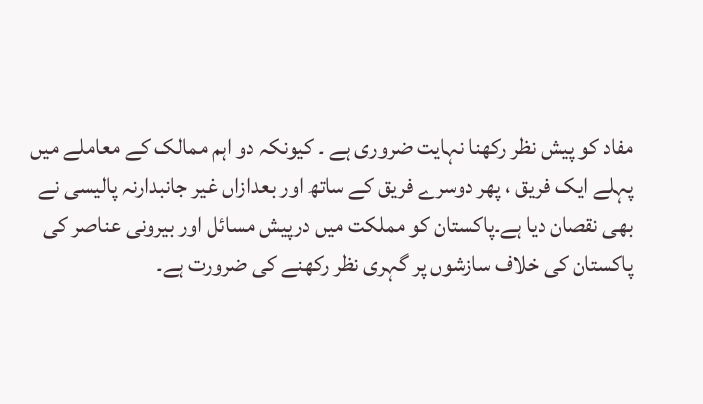مفاد کو پیش نظر رکھنا نہایت ضروری ہے ۔ کیونکہ دو اہم ممالک کے معاملے میں پہلے ایک فریق ، پھر دوسرے فریق کے ساتھ اور بعدازاں غیر جانبدارنہ پالیسی نے بھی نقصان دیا ہے۔پاکستان کو مملکت میں درپیش مسائل اور بیرونی عناصر کی پاکستان کی خلاف سازشوں پر گہری نظر رکھنے کی ضرورت ہے۔